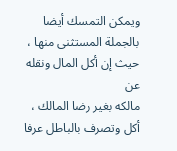ويمكن التمسك أيضا بالجملة المستثنى منها ، حيث إن أكل المال ونقله عن
مالكه بغير رضا المالك ، أكل وتصرف بالباطل عرفا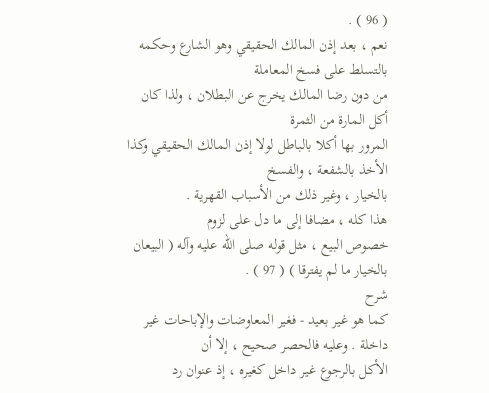( 96 ) .
نعم ، بعد إذن المالك الحقيقي وهو الشارع وحكمه بالتسلط على فسخ المعاملة
من دون رضا المالك يخرج عن البطلان ، ولذا كان أكل المارة من الثمرة
المرور بها أكلا بالباطل لولا إذن المالك الحقيقي وكذا الأخذ بالشفعة ، والفسخ
بالخيار ، وغير ذلك من الأسباب القهرية .
هذا كله ، مضافا إلى ما دل على لزوم
خصوص البيع ، مثل قوله صلى الله عليه وآله ( البيعان بالخيار ما لم يفترقا ) ( 97 ) .
شرح
كما هو غير بعيد - فغير المعاوضات والإباحات غير داخلة . وعليه فالحصر صحيح ، إلا أن
الأكل بالرجوع غير داخل كغيره ، إذ عنوان رد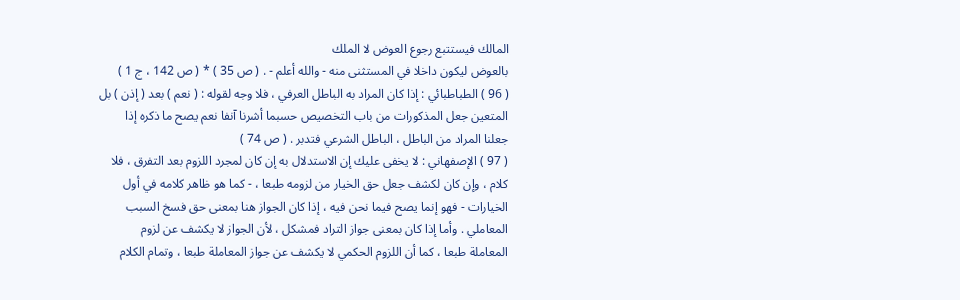المالك فيستتبع رجوع العوض لا الملك
بالعوض ليكون داخلا في المستثنى منه - والله أعلم - . ( ص 35 ) * ( ص 142 ، ج 1 )
( 96 ) الطباطبائي : إذا كان المراد به الباطل العرفي ، فلا وجه لقوله : ( نعم ) بعد ( إذن ) بل
المتعين جعل المذكورات من باب التخصيص حسبما أشرنا آنفا نعم يصح ما ذكره إذا
جعلنا المراد من الباطل ، الباطل الشرعي فتدبر . ( ص 74 )
( 97 ) الإصفهاني : لا يخفى عليك إن الاستدلال به إن كان لمجرد اللزوم بعد التفرق ، فلا
كلام ، وإن كان لكشف جعل حق الخيار من لزومه طبعا ، - كما هو ظاهر كلامه في أول
الخيارات - فهو إنما يصح فيما نحن فيه ، إذا كان الجواز هنا بمعنى حق فسخ السبب
المعاملي . وأما إذا كان بمعنى جواز التراد فمشكل ، لأن الجواز لا يكشف عن لزوم
المعاملة طبعا ، كما أن اللزوم الحكمي لا يكشف عن جواز المعاملة طبعا ، وتمام الكلام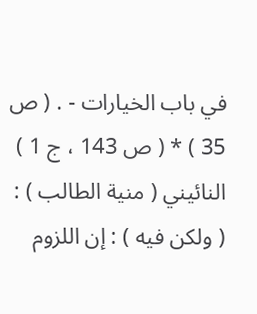في باب الخيارات - . ( ص 35 ) * ( ص 143 ، ج 1 )
النائيني ( منية الطالب ) : ( ولكن فيه ) : إن اللزوم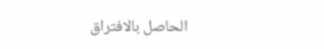الحاصل بالافتراق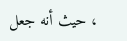، حيث أنه جعل